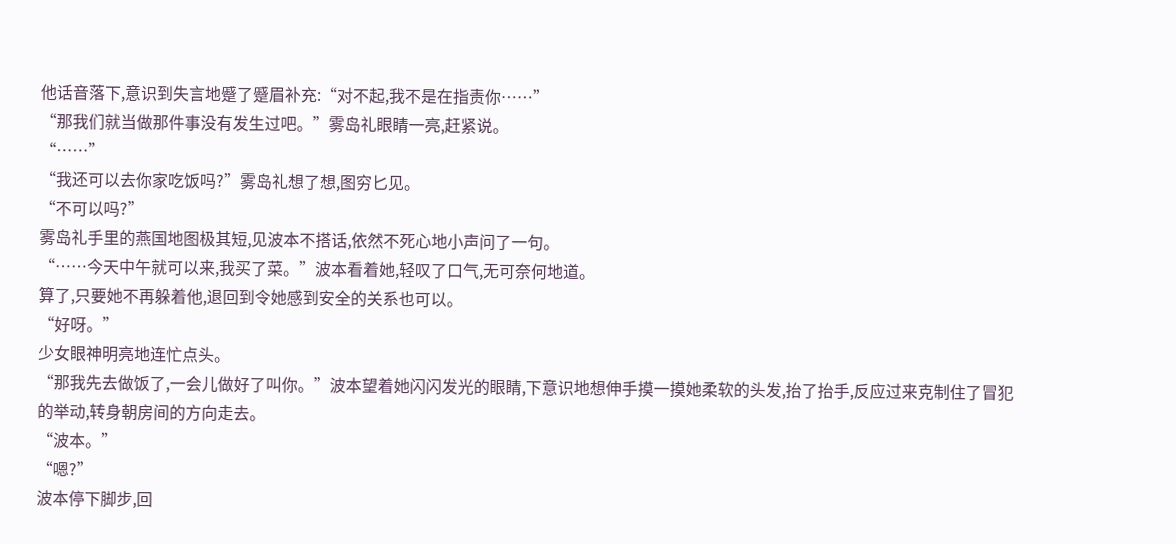他话音落下,意识到失言地蹙了蹙眉补充:“对不起,我不是在指责你……”
“那我们就当做那件事没有发生过吧。”雾岛礼眼睛一亮,赶紧说。
“……”
“我还可以去你家吃饭吗?”雾岛礼想了想,图穷匕见。
“不可以吗?”
雾岛礼手里的燕国地图极其短,见波本不搭话,依然不死心地小声问了一句。
“……今天中午就可以来,我买了菜。”波本看着她,轻叹了口气,无可奈何地道。
算了,只要她不再躲着他,退回到令她感到安全的关系也可以。
“好呀。”
少女眼神明亮地连忙点头。
“那我先去做饭了,一会儿做好了叫你。”波本望着她闪闪发光的眼睛,下意识地想伸手摸一摸她柔软的头发,抬了抬手,反应过来克制住了冒犯的举动,转身朝房间的方向走去。
“波本。”
“嗯?”
波本停下脚步,回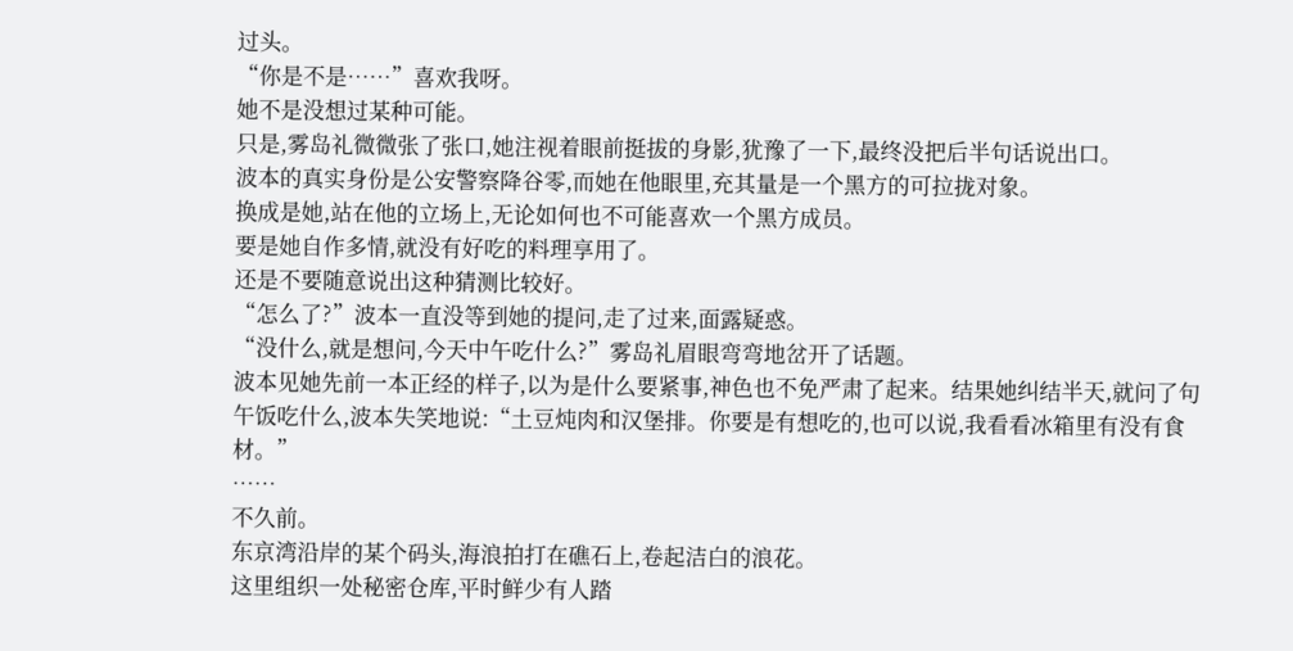过头。
“你是不是……”喜欢我呀。
她不是没想过某种可能。
只是,雾岛礼微微张了张口,她注视着眼前挺拔的身影,犹豫了一下,最终没把后半句话说出口。
波本的真实身份是公安警察降谷零,而她在他眼里,充其量是一个黑方的可拉拢对象。
换成是她,站在他的立场上,无论如何也不可能喜欢一个黑方成员。
要是她自作多情,就没有好吃的料理享用了。
还是不要随意说出这种猜测比较好。
“怎么了?”波本一直没等到她的提问,走了过来,面露疑惑。
“没什么,就是想问,今天中午吃什么?”雾岛礼眉眼弯弯地岔开了话题。
波本见她先前一本正经的样子,以为是什么要紧事,神色也不免严肃了起来。结果她纠结半天,就问了句午饭吃什么,波本失笑地说:“土豆炖肉和汉堡排。你要是有想吃的,也可以说,我看看冰箱里有没有食材。”
……
不久前。
东京湾沿岸的某个码头,海浪拍打在礁石上,卷起洁白的浪花。
这里组织一处秘密仓库,平时鲜少有人踏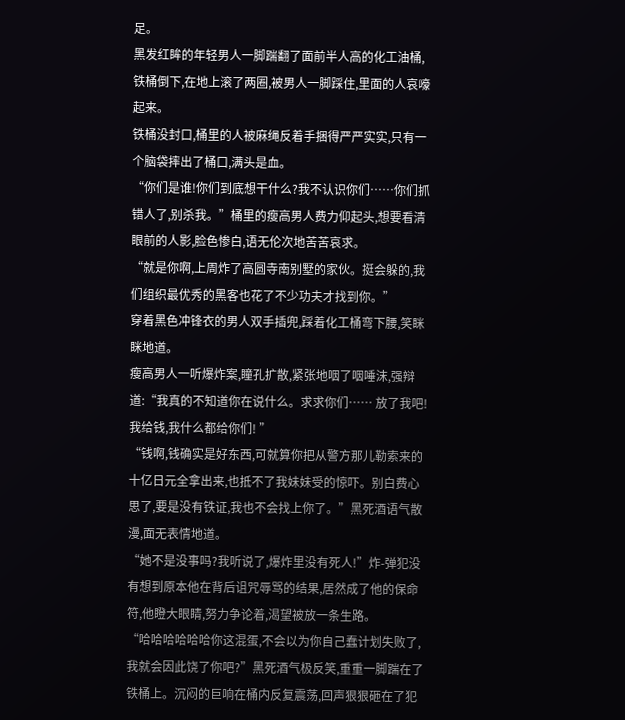足。
黑发红眸的年轻男人一脚踹翻了面前半人高的化工油桶,铁桶倒下,在地上滚了两圈,被男人一脚踩住,里面的人哀嚎起来。
铁桶没封口,桶里的人被麻绳反着手捆得严严实实,只有一个脑袋摔出了桶口,满头是血。
“你们是谁!你们到底想干什么?我不认识你们……你们抓错人了,别杀我。”桶里的瘦高男人费力仰起头,想要看清眼前的人影,脸色惨白,语无伦次地苦苦哀求。
“就是你啊,上周炸了高圆寺南别墅的家伙。挺会躲的,我们组织最优秀的黑客也花了不少功夫才找到你。”
穿着黑色冲锋衣的男人双手插兜,踩着化工桶弯下腰,笑眯眯地道。
瘦高男人一听爆炸案,瞳孔扩散,紧张地咽了咽唾沫,强辩道:“我真的不知道你在说什么。求求你们…… 放了我吧!我给钱,我什么都给你们! ”
“钱啊,钱确实是好东西,可就算你把从警方那儿勒索来的十亿日元全拿出来,也抵不了我妹妹受的惊吓。别白费心思了,要是没有铁证,我也不会找上你了。”黑死酒语气散漫,面无表情地道。
“她不是没事吗?我听说了,爆炸里没有死人!”炸-弹犯没有想到原本他在背后诅咒辱骂的结果,居然成了他的保命符,他瞪大眼睛,努力争论着,渴望被放一条生路。
“哈哈哈哈哈哈你这混蛋,不会以为你自己蠢计划失败了,我就会因此饶了你吧?”黑死酒气极反笑,重重一脚踹在了铁桶上。沉闷的巨响在桶内反复震荡,回声狠狠砸在了犯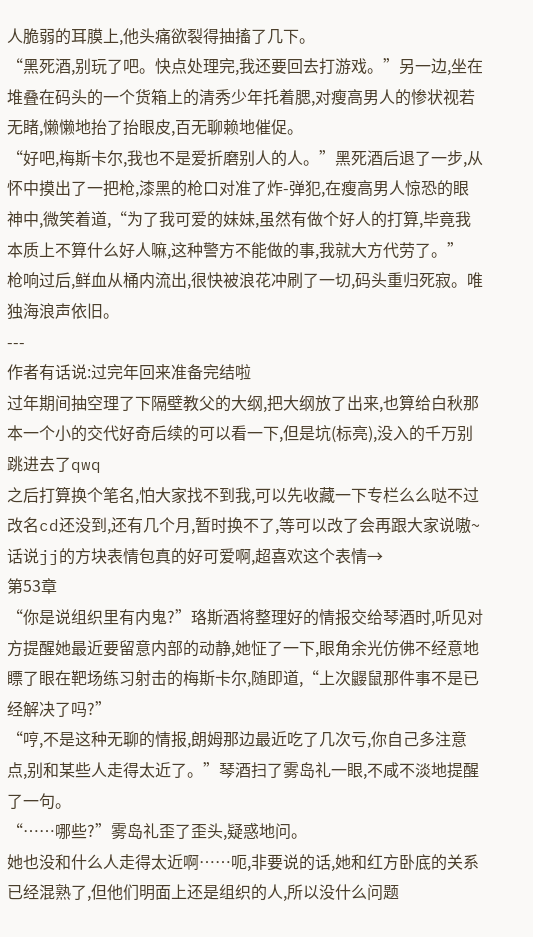人脆弱的耳膜上,他头痛欲裂得抽搐了几下。
“黑死酒,别玩了吧。快点处理完,我还要回去打游戏。”另一边,坐在堆叠在码头的一个货箱上的清秀少年托着腮,对瘦高男人的惨状视若无睹,懒懒地抬了抬眼皮,百无聊赖地催促。
“好吧,梅斯卡尔,我也不是爱折磨别人的人。”黑死酒后退了一步,从怀中摸出了一把枪,漆黑的枪口对准了炸-弹犯,在瘦高男人惊恐的眼神中,微笑着道,“为了我可爱的妹妹,虽然有做个好人的打算,毕竟我本质上不算什么好人嘛,这种警方不能做的事,我就大方代劳了。”
枪响过后,鲜血从桶内流出,很快被浪花冲刷了一切,码头重归死寂。唯独海浪声依旧。
---
作者有话说:过完年回来准备完结啦
过年期间抽空理了下隔壁教父的大纲,把大纲放了出来,也算给白秋那本一个小的交代好奇后续的可以看一下,但是坑(标亮),没入的千万别跳进去了qwq
之后打算换个笔名,怕大家找不到我,可以先收藏一下专栏么么哒不过改名cd还没到,还有几个月,暂时换不了,等可以改了会再跟大家说嗷~
话说jj的方块表情包真的好可爱啊,超喜欢这个表情→
第53章
“你是说组织里有内鬼?”珞斯酒将整理好的情报交给琴酒时,听见对方提醒她最近要留意内部的动静,她怔了一下,眼角余光仿佛不经意地瞟了眼在靶场练习射击的梅斯卡尔,随即道,“上次鼹鼠那件事不是已经解决了吗?”
“哼,不是这种无聊的情报,朗姆那边最近吃了几次亏,你自己多注意点,别和某些人走得太近了。”琴酒扫了雾岛礼一眼,不咸不淡地提醒了一句。
“……哪些?”雾岛礼歪了歪头,疑惑地问。
她也没和什么人走得太近啊……呃,非要说的话,她和红方卧底的关系已经混熟了,但他们明面上还是组织的人,所以没什么问题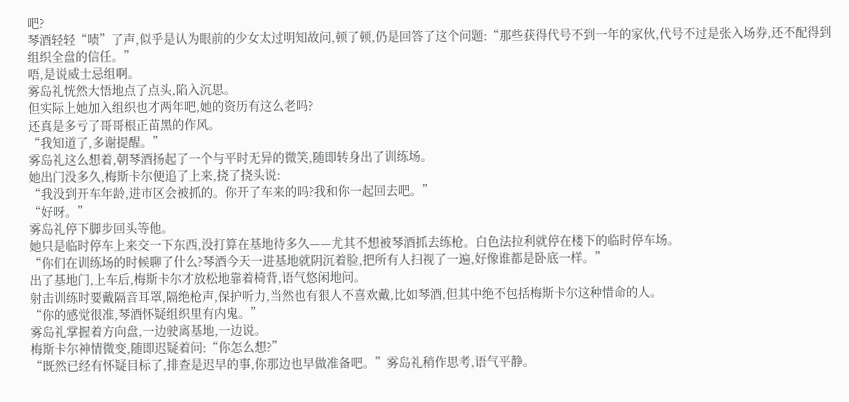吧?
琴酒轻轻“啧”了声,似乎是认为眼前的少女太过明知故问,顿了顿,仍是回答了这个问题:“那些获得代号不到一年的家伙,代号不过是张入场券,还不配得到组织全盘的信任。”
唔,是说威士忌组啊。
雾岛礼恍然大悟地点了点头,陷入沉思。
但实际上她加入组织也才两年吧,她的资历有这么老吗?
还真是多亏了哥哥根正苗黑的作风。
“我知道了,多谢提醒。”
雾岛礼这么想着,朝琴酒扬起了一个与平时无异的微笑,随即转身出了训练场。
她出门没多久,梅斯卡尔便追了上来,挠了挠头说:
“我没到开车年龄,进市区会被抓的。你开了车来的吗?我和你一起回去吧。”
“好呀。”
雾岛礼停下脚步回头等他。
她只是临时停车上来交一下东西,没打算在基地待多久——尤其不想被琴酒抓去练枪。白色法拉利就停在楼下的临时停车场。
“你们在训练场的时候聊了什么?琴酒今天一进基地就阴沉着脸,把所有人扫视了一遍,好像谁都是卧底一样。”
出了基地门,上车后,梅斯卡尔才放松地靠着椅背,语气悠闲地问。
射击训练时要戴隔音耳罩,隔绝枪声,保护听力,当然也有狠人不喜欢戴,比如琴酒,但其中绝不包括梅斯卡尔这种惜命的人。
“你的感觉很准,琴酒怀疑组织里有内鬼。”
雾岛礼掌握着方向盘,一边驶离基地,一边说。
梅斯卡尔神情微变,随即迟疑着问:“你怎么想?”
“既然已经有怀疑目标了,排查是迟早的事,你那边也早做准备吧。”雾岛礼稍作思考,语气平静。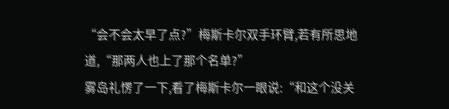“会不会太早了点?”梅斯卡尔双手环臂,若有所思地道,“那两人也上了那个名单?”
雾岛礼愣了一下,看了梅斯卡尔一眼说:“和这个没关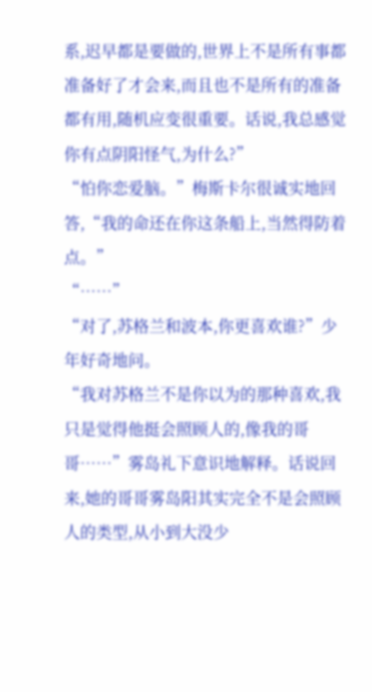系,迟早都是要做的,世界上不是所有事都准备好了才会来,而且也不是所有的准备都有用,随机应变很重要。话说,我总感觉你有点阴阳怪气,为什么?”
“怕你恋爱脑。”梅斯卡尔很诚实地回答,“我的命还在你这条船上,当然得防着点。”
“……”
“对了,苏格兰和波本,你更喜欢谁?”少年好奇地问。
“我对苏格兰不是你以为的那种喜欢,我只是觉得他挺会照顾人的,像我的哥哥……”雾岛礼下意识地解释。话说回来,她的哥哥雾岛阳其实完全不是会照顾人的类型,从小到大没少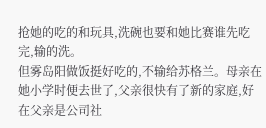抢她的吃的和玩具,洗碗也要和她比赛谁先吃完,输的洗。
但雾岛阳做饭挺好吃的,不输给苏格兰。母亲在她小学时便去世了,父亲很快有了新的家庭,好在父亲是公司社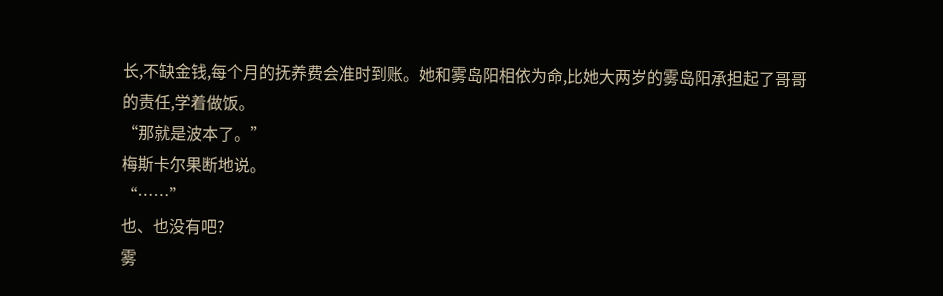长,不缺金钱,每个月的抚养费会准时到账。她和雾岛阳相依为命,比她大两岁的雾岛阳承担起了哥哥的责任,学着做饭。
“那就是波本了。”
梅斯卡尔果断地说。
“……”
也、也没有吧?
雾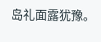岛礼面露犹豫。